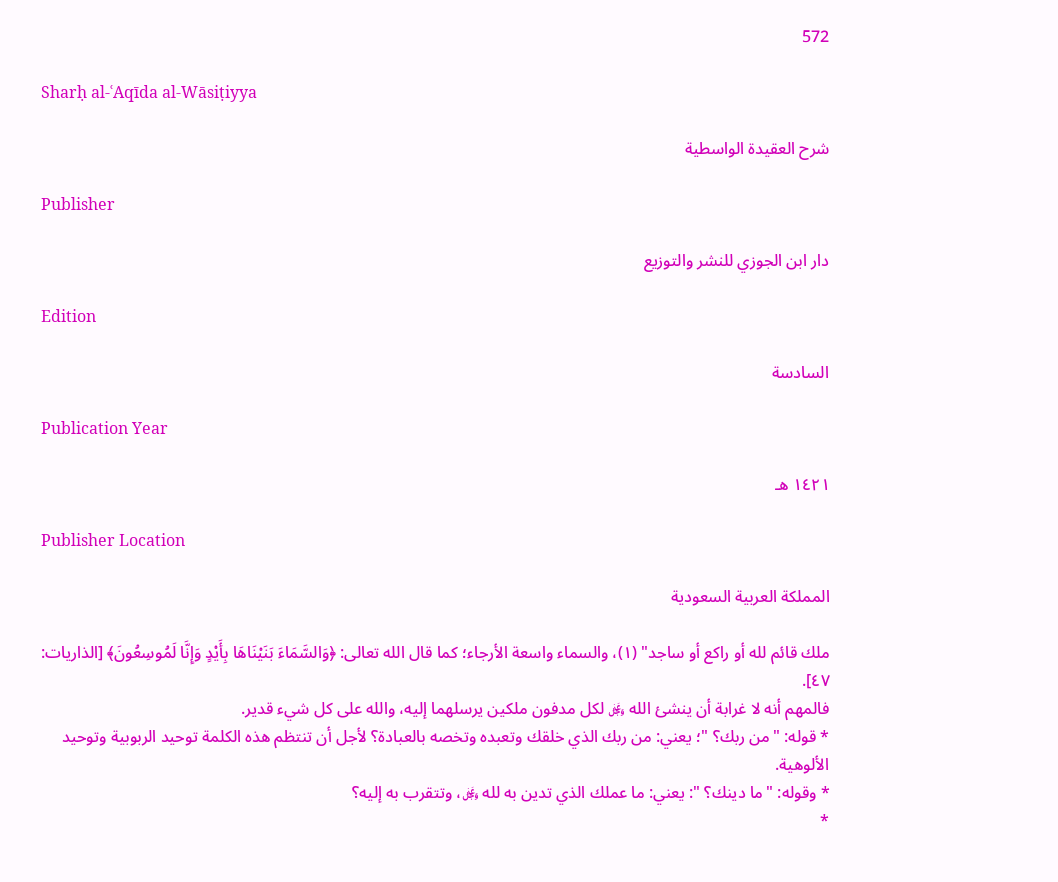572

Sharḥ al-ʿAqīda al-Wāsiṭiyya

شرح العقيدة الواسطية

Publisher

دار ابن الجوزي للنشر والتوزيع

Edition

السادسة

Publication Year

١٤٢١ هـ

Publisher Location

المملكة العربية السعودية

ملك قائم لله أو راكع أو ساجد" (١)، والسماء واسعة الأرجاء؛ كما قال الله تعالى: ﴿وَالسَّمَاءَ بَنَيْنَاهَا بِأَيْدٍ وَإِنَّا لَمُوسِعُونَ﴾ [الذاريات: ٤٧].
فالمهم أنه لا غرابة أن ينشئ الله ﷿ لكل مدفون ملكين يرسلهما إليه، والله على كل شيء قدير.
* قوله: "من ربك؟ "؛ يعني: من ربك الذي خلقك وتعبده وتخصه بالعبادة؟ لأجل أن تنتظم هذه الكلمة توحيد الربوبية وتوحيد الألوهية.
* وقوله: "ما دينك؟ ": يعني: ما عملك الذي تدين به لله ﷿، وتتقرب به إليه؟
*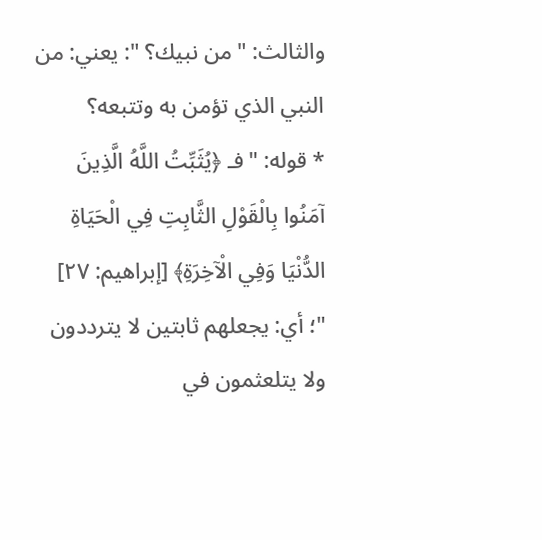والثالث: "من نبيك؟ ": يعني: من النبي الذي تؤمن به وتتبعه؟
* قوله: "فـ ﴿يُثَبِّتُ اللَّهُ الَّذِينَ آمَنُوا بِالْقَوْلِ الثَّابِتِ فِي الْحَيَاةِ الدُّنْيَا وَفِي الْآخِرَةِ﴾ [إبراهيم: ٢٧] "؛ أي: يجعلهم ثابتين لا يترددون ولا يتلعثمون في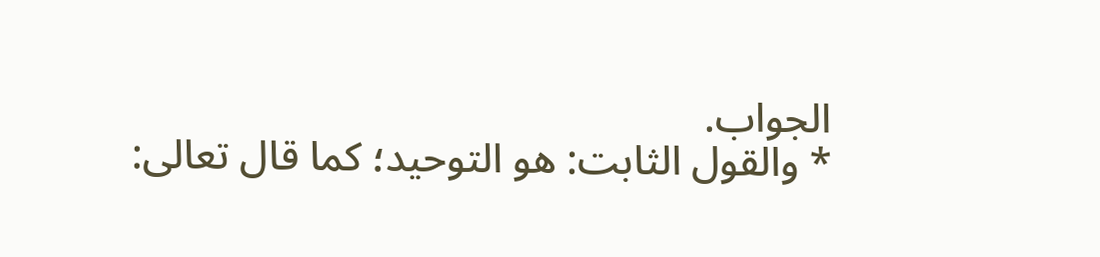الجواب.
* والقول الثابت: هو التوحيد؛ كما قال تعالى: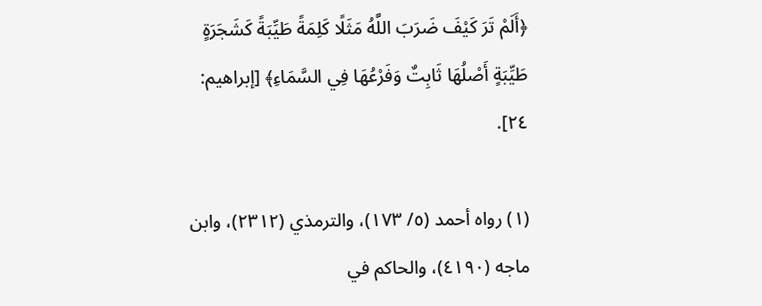﴿أَلَمْ تَرَ كَيْفَ ضَرَبَ اللَّهُ مَثَلًا كَلِمَةً طَيِّبَةً كَشَجَرَةٍ طَيِّبَةٍ أَصْلُهَا ثَابِتٌ وَفَرْعُهَا فِي السَّمَاءِ﴾ [إبراهيم: ٢٤].

(١) رواه أحمد (٥/ ١٧٣)، والترمذي (٢٣١٢)، وابن ماجه (٤١٩٠)، والحاكم في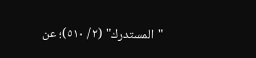"المستدرك" (٢/ ٥١٠)؛ عن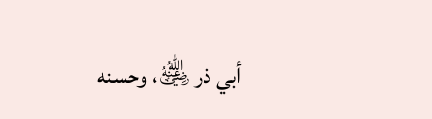أبي ذر ﵁، وحسنه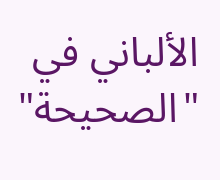الألباني في "الصحيحة"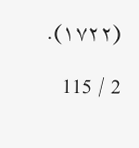(١٧٢٢).

2 / 115